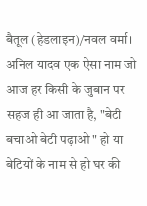बैतूल (हेडलाइन)/नवल वर्मा। अनिल यादव एक ऐसा नाम जो आज हर किसी के जुबान पर सहज ही आ जाता है, "बेटी बचाओ बेटी पढ़ाओ " हो या बेटियों के नाम से हो घर की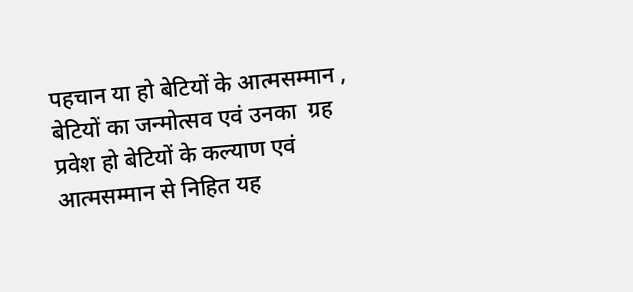पहचान या हो बेटियों के आत्मसम्मान , बेटियों का जन्मोत्सव एवं उनका  ग्रह प्रवेश हो बेटियों के कल्याण एवं आत्मसम्मान से निहित यह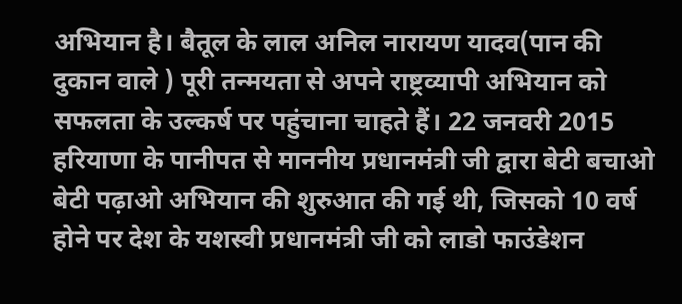अभियान है। बैतूल के लाल अनिल नारायण यादव(पान की दुकान वाले ) पूरी तन्मयता से अपने राष्ट्रव्यापी अभियान को सफलता के उल्कर्ष पर पहुंचाना चाहते हैं। 22 जनवरी 2015 हरियाणा के पानीपत से माननीय प्रधानमंत्री जी द्वारा बेटी बचाओ बेटी पढ़ाओ अभियान की शुरुआत की गई थी, जिसको 10 वर्ष होने पर देश के यशस्वी प्रधानमंत्री जी को लाडो फाउंडेशन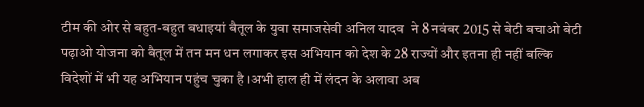टीम की ओर से बहुत-बहुत बधाइयां बैतूल के युवा समाजसेवी अनिल यादव  ने 8 नवंबर 2015 से बेटी बचाओ बेटी पढ़ाओ योजना को बैतूल में तन मन धन लगाकर इस अभियान को देश के 28 राज्यों और इतना ही नहीं बल्कि विदेशों में भी यह अभियान पहुंच चुका है ।अभी हाल ही में लंदन के अलावा अब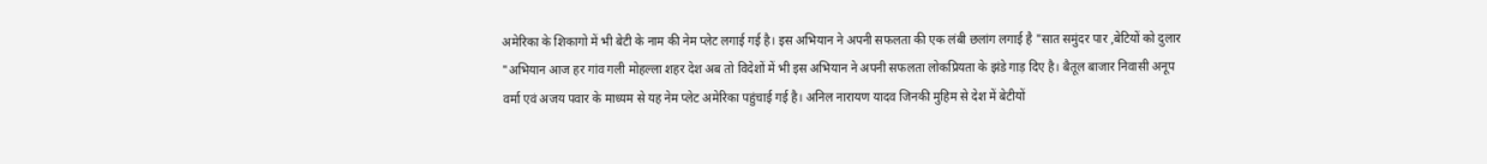अमेरिका के शिकागो में भी बेटी के नाम की नेम प्लेट लगाई गई है। इस अभियान ने अपनी सफलता की एक लंबी छलांग लगाई है "सात समुंदर पार ,बेटियों को दुलार "अभियान आज हर गांव गली मोहल्ला शहर देश अब तो विदेशों में भी इस अभियान ने अपनी सफलता लोकप्रियता के झंडे गाड़ दिए है। बैतूल बाजार निवासी अनूप वर्मा एवं अजय पवार के माध्यम से यह नेम प्लेट अमेरिका पहुंचाई गई है। अनिल नारायण यादव जिनकी मुहिम से देश में बेटीयों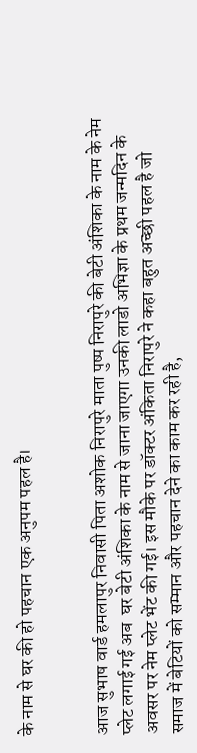के नाम से घर की हो पहचान एक अनुपम पहल है।


आज सुभाष वार्ड हमलापुर निवासी पिता अशोक निरापुरे माता पुष्प निरापुरे की बेटी अंशिका के नाम के नेम प्लेट लगाई गई अब  घर बेटी अंशिका के नाम से जाना जाएगा उनकी लाडो अभिज्ञा के प्रथम जन्मदिन के अवसर पर नेम प्लेट भेंट की गई। इस मौके पर डॉक्टर अंकिता निरापुरे ने कहा बहुत अच्छी पहल है जो समाज में बेटियों को सम्मान और पहचान देने का काम कर रही है,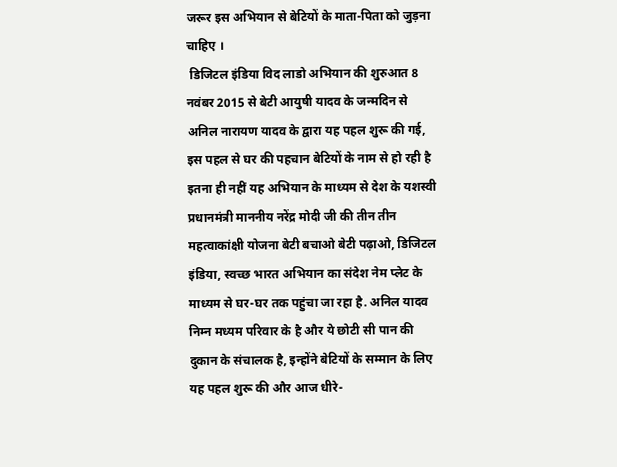जरूर इस अभियान से बेटियों के माता-पिता को जुड़ना चाहिए ।
 डिजिटल इंडिया विद लाडो अभियान की शुरुआत 8 नवंबर 2015 से बेटी आयुषी यादव के जन्मदिन से अनिल नारायण यादव के द्वारा यह पहल शुरू की गई, इस पहल से घर की पहचान बेटियों के नाम से हो रही है इतना ही नहीं यह अभियान के माध्यम से देश के यशस्वी प्रधानमंत्री माननीय नरेंद्र मोदी जी की तीन तीन महत्वाकांक्षी योजना बेटी बचाओ बेटी पढ़ाओ, डिजिटल इंडिया, स्वच्छ भारत अभियान का संदेश नेम प्लेट के माध्यम से घर-घर तक पहुंचा जा रहा है. अनिल यादव निम्न मध्यम परिवार के है और ये छोटी सी पान की दुकान के संचालक है, इन्होंने बेटियों के सम्मान के लिए यह पहल शुरू की और आज धीरे-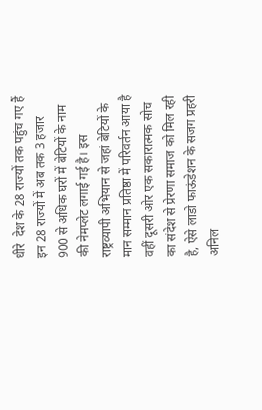धीरे  देश के 28 राज्यों तक पहुंच गए हैं इन 28 राज्यों में अब तक 3 हजार 900 से अधिक घरों में बेटियों के नाम की नेमप्लेट लगाई गई है। इस राष्ट्रव्यापी अभियान से जहां बेटियों के मान सम्मान प्रतिष्ठा में परिवर्तन आया है वहीं दूसरी ओर एक सकारात्मक सोच का संदेश से प्रेरणा समाज को मिल रही है, ऐसे लाडो फाऊंडेशन के सजग प्रहरी अनिल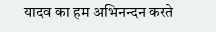यादव का हम अभिनन्दन करते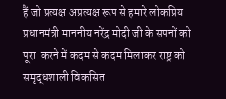हैं जो प्रत्यक्ष अप्रत्यक्ष रूप से हमारे लोकप्रिय प्रधानमंत्री माननीय नरेंद्र मोदी जी के सपनों को पूरा  करने में कदम से कदम मिलाकर राष्ट्र को समृद्धशाली विकसित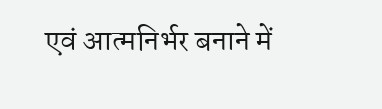एवं आत्मनिर्भर बनाने में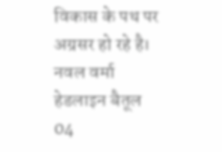विकास के पथ पर अग्रसर हो रहे है।
नवल वर्मा हेडलाइन बैतूल 04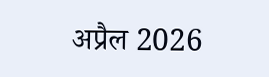अप्रैल 2026